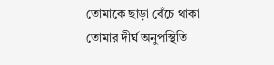তোমাকে ছাড়া বেঁচে থাকা
তোমার দীর্ঘ অনুপস্থিতি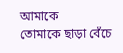আমাকে
তোমাকে ছাড়া বেঁচে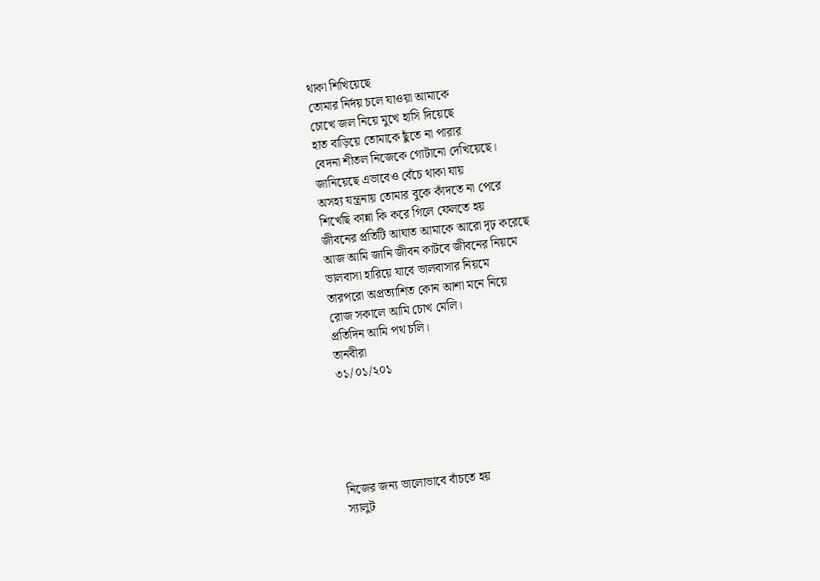থাকা শিখিয়েছে
তোমার নির্দয় চলে যাওয়া আমাকে
চোখে জল নিয়ে মুখে হাসি দিয়েছে
হাত বাড়িয়ে তোমাকে ছুঁতে না পারার
বেদনা শীতল নিজেকে গোটানো দেখিয়েছে।
জানিয়েছে এভাবেও বেঁচে থাকা যায়
অসহ্য যন্ত্রনায় তোমার বুকে কাঁদতে না পেরে
শিখেছি কান্না কি করে গিলে ফেলতে হয়
জীবনের প্রতিটি আঘাত আমাকে আরো দৃঢ় করেছে
আজ আমি জানি জীবন কাটবে জীবনের নিয়মে
ভালবাসা হারিয়ে যাবে ভালবাসার নিয়মে
তারপরো অপ্রত্যাশিত কোন আশা মনে নিয়ে
রোজ সকালে আমি চোখ মেলি।
প্রতিদিন আমি পথ চলি।
তানবীরা
৩১/০১/২০১





নিজের জন্য ভালোভাবে বাঁচতে হয়
স্যালুট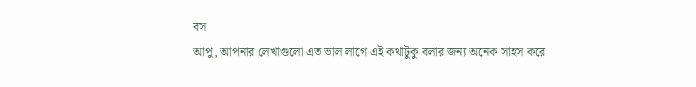বস
আপু, আপনার লেখাগুলো এত ভাল লাগে এই কথাটুকু বলার জন্য অনেক সাহস করে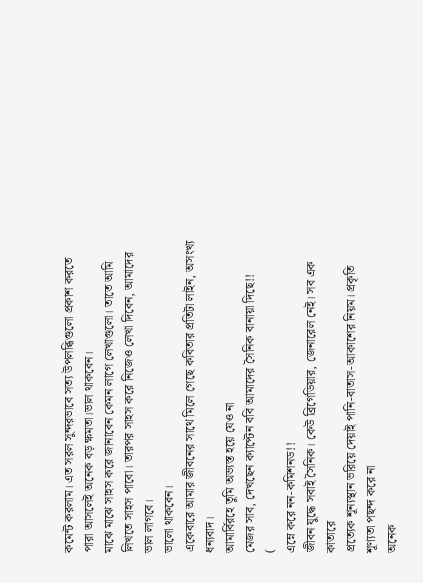কমেন্ট করলাম। এত সরল সুন্দরভাবে সত্য উপলব্ধিগুলো প্রকাশ করতে পারা আসলেই অনেক বড় ক্ষমতা।ভাল থাকবেন।
মাঝে মাঝে সাহস করে জানাবেন কেমন লাগে লেখাগুলো। তাতে আমি লিখতে সাহস পাবো। তারপর সাহস করে নিজেও লেখা দিবেন, আমাদের ভাল লাগবে।
ভালো থাকবেন।
একেবারে আমার জীবনের সাথে মিলে গেছে কবিতার প্রতিটা লাইন, অসংখ্য ধন্যবাদ।
আমার্বিরহে তুমি অভ্যস্ত হয়ে যেও না
মেজর সাব, দেখছেন ক্যাপ্টেন ববি আমাদের সৈনিক বানায়া দিছে!!
(
এম্নে করে নন-কমিশনড!!
জীবন যুদ্ধে সবাই সৈনিক। কেউ ব্রিগেডিয়ার, জেনারেল নেই। সব এক কাতারে
প্রত্যেক শূন্যস্থান ভরিয়ে দেয়াই পানি-বাতাস-আকাশের নিয়ম। প্রকৃতি শূণ্যতা পছন্দ করে না
অনেক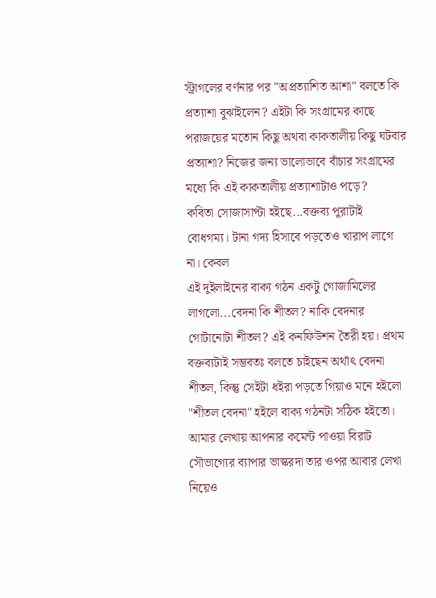স্ট্রাগলের বর্ণনার পর "অপ্রত্যাশিত আশা" বলতে কি প্রত্যাশা বুঝাইলেন? এইটা কি সংগ্রামের কাছে পরাজয়ের মতোন কিছু অথবা কাকতালীয় কিছু ঘটবার প্রত্যাশা? নিজের জন্য ভালোভাবে বাঁচার সংগ্রামের মধ্যে কি এই কাকতালীয় প্রত্যাশাটাও পড়ে?
কবিতা সোজাসাপ্টা হইছে...বক্তব্য পুরাটাই বোধগম্য। টানা গদ্য হিসাবে পড়তেও খারাপ লাগে না। কেবল
এই দুইলাইনের বাক্য গঠন একটু গোজামিলের লাগলো...বেদনা কি শীতল? নাকি বেদনার গোটানোটা শীতল? এই কনফিউশন তৈরী হয়। প্রথম বক্তব্যটাই সম্ভবতঃ বলতে চাইছেন অর্থাৎ বেদনা শীতল, কিন্তু সেইটা ধইরা পড়তে গিয়াও মনে হইলো "শীতল বেদনা" হইলে বাক্য গঠনটা সঠিক হইতো।
আমার লেখায় আপনার কমেন্ট পাওয়া বিরাট সৌভাগ্যের ব্যাপার ভাস্করদা তার ওপর আবার লেখা নিয়েও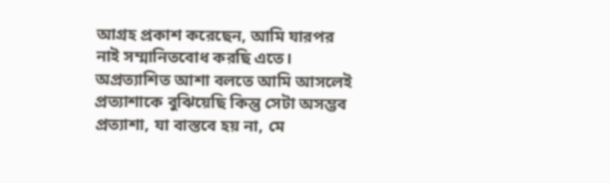আগ্রহ প্রকাশ করেছেন, আমি যারপর নাই সম্মানিতবোধ করছি এতে।
অপ্রত্যাশিত আশা বলতে আমি আসলেই প্রত্যাশাকে বুঝিয়েছি কিন্তু সেটা অসম্ভব প্রত্যাশা, যা বাস্তবে হয় না, মে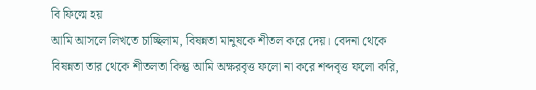বি ফিল্মে হয়
আমি আসলে লিখতে চাচ্ছিলাম, বিষন্নতা মানুষকে শীতল করে দেয়। বেদনা থেকে বিষন্নতা তার থেকে শীতলতা কিন্তু আমি অক্ষরবৃত্ত ফলো না করে শব্দবৃত্ত ফলো করি,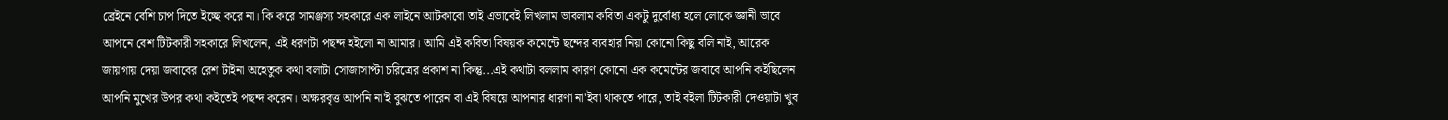ব্রেইনে বেশি চাপ দিতে ইচ্ছে করে না। কি করে সামঞ্জস্য সহকারে এক লাইনে আটকাবো তাই এভাবেই লিখলাম ভাবলাম কবিতা একটু দুর্বোধ্য হলে লোকে জ্ঞানী ভাবে
আপনে বেশ টিটকারী সহকারে লিখলেন, এই ধরণটা পছন্দ হইলো না আমার। আমি এই কবিতা বিষয়ক কমেন্টে ছন্দের ব্যবহার নিয়া কোনো কিছু বলি নাই, আরেক জায়গায় দেয়া জবাবের রেশ টাইনা অহেতুক কথা বলাটা সোজাসাপ্টা চরিত্রের প্রকাশ না কিন্তু...এই কথাটা বললাম কারণ কোনো এক কমেন্টের জবাবে আপনি কইছিলেন আপনি মুখের উপর কথা কইতেই পছন্দ করেন। অক্ষরবৃত্ত আপনি না'ই বুঝতে পারেন বা এই বিষয়ে আপনার ধারণা না'ইবা থাকতে পারে, তাই বইলা টিটকারী দেওয়াটা খুব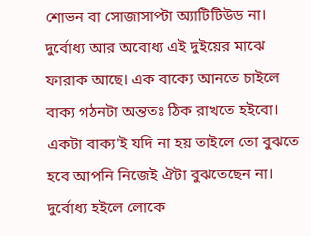শোভন বা সোজাসাপ্টা অ্যাটিটিউড না।
দুর্বোধ্য আর অবোধ্য এই দুইয়ের মাঝে ফারাক আছে। এক বাক্যে আনতে চাইলে বাক্য গঠনটা অন্ততঃ ঠিক রাখতে হইবো। একটা বাক্য'ই যদি না হয় তাইলে তো বুঝতে হবে আপনি নিজেই ঐটা বুঝতেছেন না। দুর্বোধ্য হইলে লোকে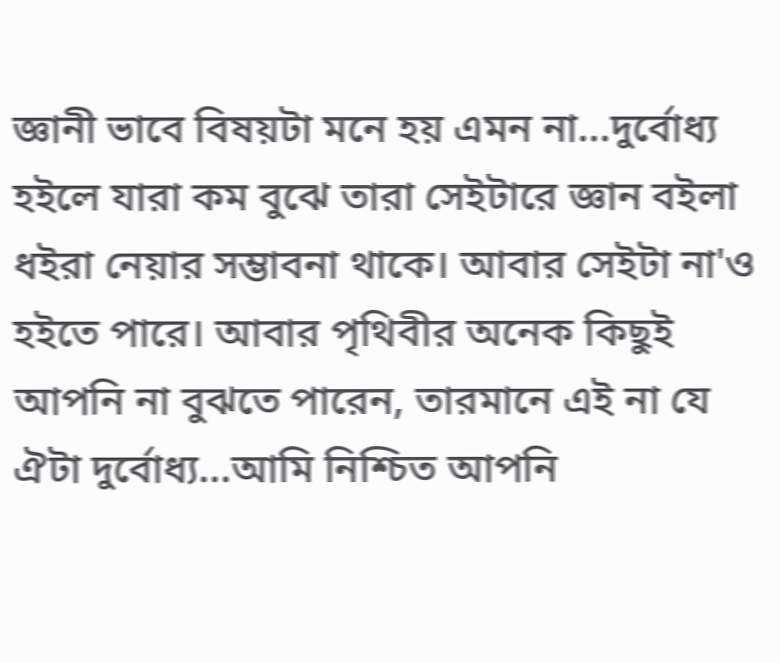জ্ঞানী ভাবে বিষয়টা মনে হয় এমন না...দুর্বোধ্য হইলে যারা কম বুঝে তারা সেইটারে জ্ঞান বইলা ধইরা নেয়ার সম্ভাবনা থাকে। আবার সেইটা না'ও হইতে পারে। আবার পৃথিবীর অনেক কিছুই আপনি না বুঝতে পারেন, তারমানে এই না যে ঐটা দুর্বোধ্য...আমি নিশ্চিত আপনি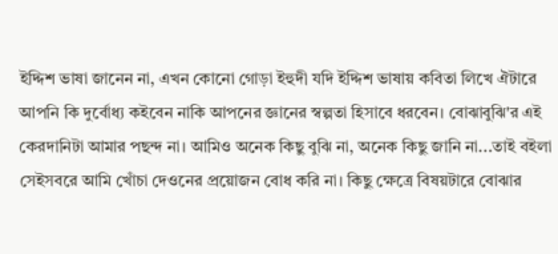ইদ্দিশ ভাষা জানেন না, এখন কোনো গোড়া ইহুদী যদি ইদ্দিশ ভাষায় কবিতা লিখে ঐটারে আপনি কি দুর্বোধ্য কইবেন নাকি আপনের জ্ঞানের স্বল্পতা হিসাবে ধরবেন। বোঝাবুঝি'র এই কেরদানিটা আমার পছন্দ না। আমিও অনেক কিছু বুঝি না, অনেক কিছু জানি না...তাই বইলা সেইসবরে আমি খোঁচা দেওনের প্রয়োজন বোধ করি না। কিছু ক্ষেত্রে বিষয়টারে বোঝার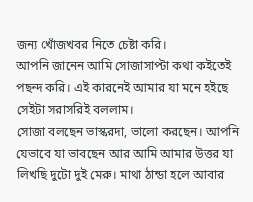জন্য খোঁজখবর নিতে চেষ্টা করি।
আপনি জানেন আমি সোজাসাপ্টা কথা কইতেই পছন্দ করি। এই কারনেই আমার যা মনে হইছে সেইটা সরাসরিই বললাম।
সোজা বলছেন ভাস্করদা, ভালো করছেন। আপনি যেভাবে যা ভাবছেন আর আমি আমার উত্তর যা লিখছি দুটো দুই মেরু। মাথা ঠান্ডা হলে আবার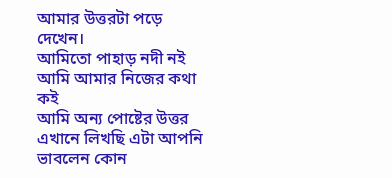আমার উত্তরটা পড়ে দেখেন।
আমিতো পাহাড় নদী নই
আমি আমার নিজের কথা কই
আমি অন্য পোষ্টের উত্তর এখানে লিখছি এটা আপনি ভাবলেন কোন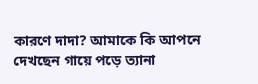কারণে দাদা? আমাকে কি আপনে দেখছেন গায়ে পড়ে ত্যানা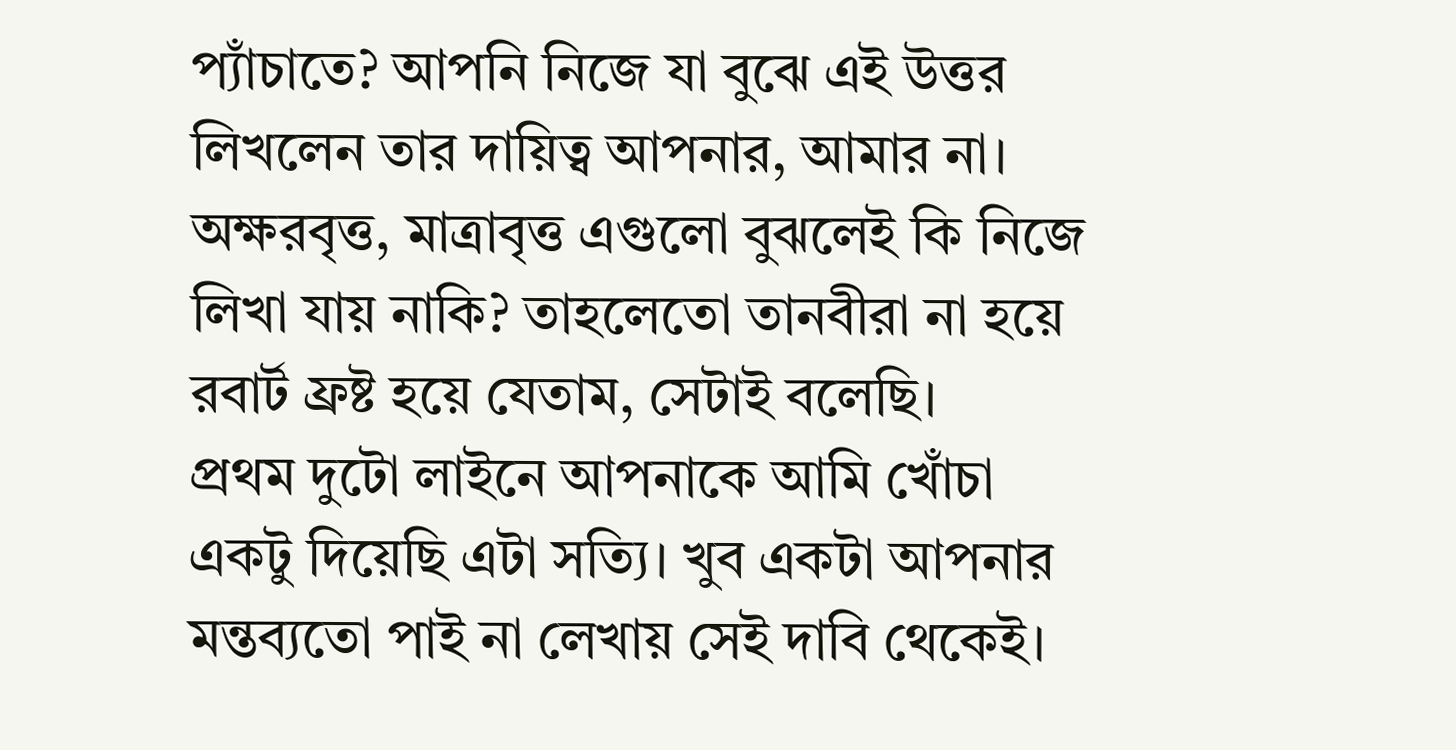প্যাঁচাতে? আপনি নিজে যা বুঝে এই উত্তর লিখলেন তার দায়িত্ব আপনার, আমার না।
অক্ষরবৃত্ত, মাত্রাবৃত্ত এগুলো বুঝলেই কি নিজে লিখা যায় নাকি? তাহলেতো তানবীরা না হয়ে রবার্ট ফ্রষ্ট হয়ে যেতাম, সেটাই বলেছি।
প্রথম দুটো লাইনে আপনাকে আমি খোঁচা একটু দিয়েছি এটা সত্যি। খুব একটা আপনার মন্তব্যতো পাই না লেখায় সেই দাবি থেকেই।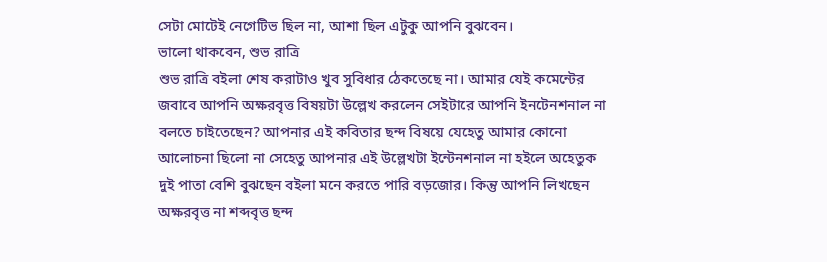সেটা মোটেই নেগেটিভ ছিল না, আশা ছিল এটুকু আপনি বুঝবেন।
ভালো থাকবেন, শুভ রাত্রি
শুভ রাত্রি বইলা শেষ করাটাও খুব সুবিধার ঠেকতেছে না। আমার যেই কমেন্টের জবাবে আপনি অক্ষরবৃত্ত বিষয়টা উল্লেখ করলেন সেইটারে আপনি ইনটেনশনাল না বলতে চাইতেছেন? আপনার এই কবিতার ছন্দ বিষয়ে যেহেতু আমার কোনো আলোচনা ছিলো না সেহেতু আপনার এই উল্লেখটা ইন্টেনশনাল না হইলে অহেতুক দুই পাতা বেশি বুঝছেন বইলা মনে করতে পারি বড়জোর। কিন্তু আপনি লিখছেন অক্ষরবৃত্ত না শব্দবৃত্ত ছন্দ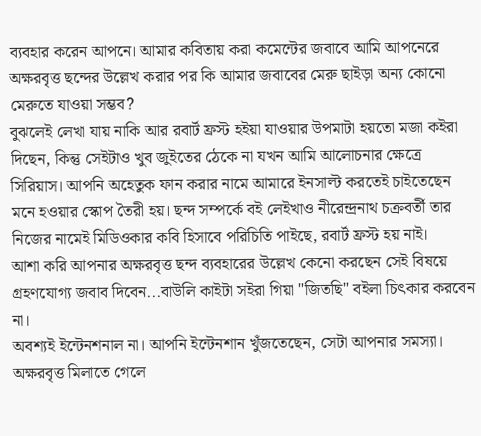ব্যবহার করেন আপনে। আমার কবিতায় করা কমেন্টের জবাবে আমি আপনেরে অক্ষরবৃত্ত ছন্দের উল্লেখ করার পর কি আমার জবাবের মেরু ছাইড়া অন্য কোনো মেরুতে যাওয়া সম্ভব?
বুঝলেই লেখা যায় নাকি আর রবার্ট ফ্রস্ট হইয়া যাওয়ার উপমাটা হয়তো মজা কইরা দিছেন, কিন্তু সেইটাও খুব জুইতের ঠেকে না যখন আমি আলোচনার ক্ষেত্রে সিরিয়াস। আপনি অহেতুক ফান করার নামে আমারে ইনসাল্ট করতেই চাইতেছেন মনে হওয়ার স্কোপ তৈরী হয়। ছন্দ সম্পর্কে বই লেইখাও নীরেন্দ্রনাথ চক্রবর্তী তার নিজের নামেই মিডিওকার কবি হিসাবে পরিচিতি পাইছে, রবার্ট ফ্রস্ট হয় নাই।
আশা করি আপনার অক্ষরবৃত্ত ছন্দ ব্যবহারের উল্লেখ কেনো করছেন সেই বিষয়ে গ্রহণযোগ্য জবাব দিবেন...বাউলি কাইটা সইরা গিয়া "জিতছি" বইলা চিৎকার করবেন না।
অবশ্যই ইন্টেনশনাল না। আপনি ইন্টেনশান খুঁজতেছেন, সেটা আপনার সমস্যা। অক্ষরবৃত্ত মিলাতে গেলে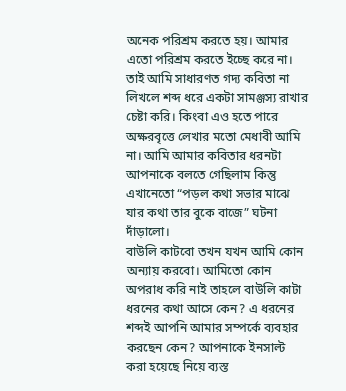অনেক পরিশ্রম করতে হয়। আমার এতো পরিশ্রম করতে ইচ্ছে করে না। তাই আমি সাধারণত গদ্য কবিতা না লিখলে শব্দ ধরে একটা সামঞ্জস্য রাখার চেষ্টা করি। কিংবা এও হতে পারে অক্ষরবৃত্তে লেখার মতো মেধাবী আমি না। আমি আমার কবিতার ধরনটা আপনাকে বলতে গেছিলাম কিন্তু এখানেতো “পড়ল কথা সভার মাঝে যার কথা তার বুকে বাজে” ঘটনা দাঁড়ালো।
বাউলি কাটবো তখন যখন আমি কোন অন্যায় করবো। আমিতো কোন অপরাধ করি নাই তাহলে বাউলি কাটা ধরনের কথা আসে কেন? এ ধরনের শব্দই আপনি আমার সম্পর্কে ব্যবহার করছেন কেন? আপনাকে ইনসাল্ট করা হয়েছে নিয়ে ব্যস্ত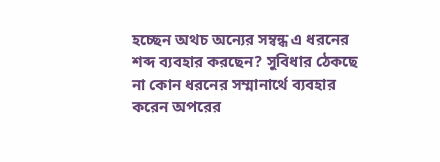হচ্ছেন অথচ অন্যের সম্বন্ধ এ ধরনের শব্দ ব্যবহার করছেন? সুবিধার ঠেকছে না কোন ধরনের সম্মানার্থে ব্যবহার করেন অপরের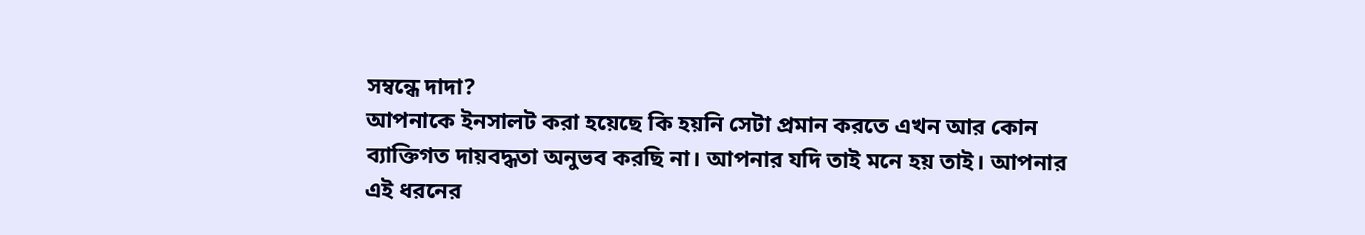সম্বন্ধে দাদা?
আপনাকে ইনসালট করা হয়েছে কি হয়নি সেটা প্রমান করতে এখন আর কোন ব্যাক্তিগত দায়বদ্ধতা অনুভব করছি না। আপনার যদি তাই মনে হয় তাই। আপনার এই ধরনের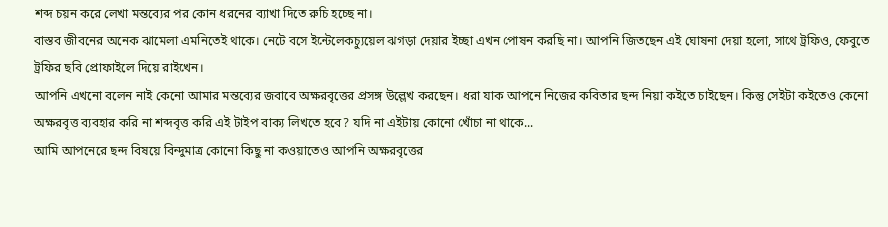শব্দ চয়ন করে লেখা মন্তব্যের পর কোন ধরনের ব্যাখা দিতে রুচি হচ্ছে না।
বাস্তব জীবনের অনেক ঝামেলা এমনিতেই থাকে। নেটে বসে ইন্টেলেকচ্যুয়েল ঝগড়া দেয়ার ইচ্ছা এখন পোষন করছি না। আপনি জিতছেন এই ঘোষনা দেয়া হলো, সাথে ট্রফিও, ফেবুতে ট্রফির ছবি প্রোফাইলে দিয়ে রাইখেন।
আপনি এখনো বলেন নাই কেনো আমার মন্তব্যের জবাবে অক্ষরবৃত্তের প্রসঙ্গ উল্লেখ করছেন। ধরা যাক আপনে নিজের কবিতার ছন্দ নিয়া কইতে চাইছেন। কিন্তু সেইটা কইতেও কেনো অক্ষরবৃত্ত ব্যবহার করি না শব্দবৃত্ত করি এই টাইপ বাক্য লিখতে হবে? যদি না এইটায় কোনো খোঁচা না থাকে...
আমি আপনেরে ছন্দ বিষয়ে বিন্দুমাত্র কোনো কিছু না কওয়াতেও আপনি অক্ষরবৃত্তের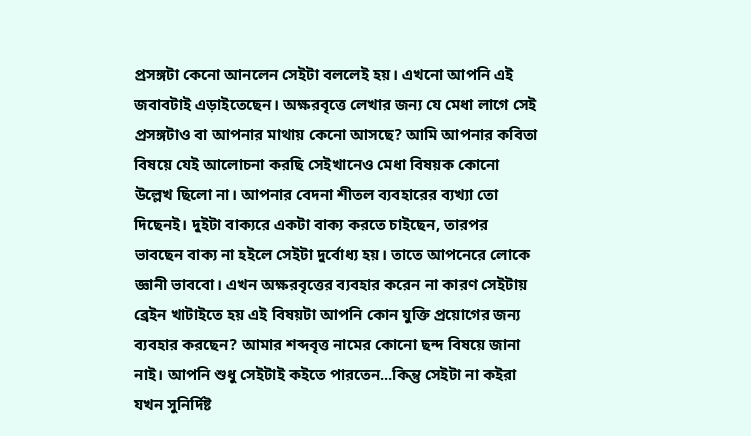প্রসঙ্গটা কেনো আনলেন সেইটা বললেই হয়। এখনো আপনি এই জবাবটাই এড়াইতেছেন। অক্ষরবৃত্তে লেখার জন্য যে মেধা লাগে সেই প্রসঙ্গটাও বা আপনার মাথায় কেনো আসছে? আমি আপনার কবিতা বিষয়ে যেই আলোচনা করছি সেইখানেও মেধা বিষয়ক কোনো উল্লেখ ছিলো না। আপনার বেদনা শীতল ব্যবহারের ব্যখ্যা তো দিছেনই। দুইটা বাক্যরে একটা বাক্য করতে চাইছেন, তারপর ভাবছেন বাক্য না হইলে সেইটা দুর্বোধ্য হয়। তাতে আপনেরে লোকে জ্ঞানী ভাববো। এখন অক্ষরবৃত্তের ব্যবহার করেন না কারণ সেইটায় ব্রেইন খাটাইতে হয় এই বিষয়টা আপনি কোন যুক্তি প্রয়োগের জন্য ব্যবহার করছেন? আমার শব্দবৃত্ত নামের কোনো ছন্দ বিষয়ে জানা নাই। আপনি শুধু সেইটাই কইতে পারতেন...কিন্তু সেইটা না কইরা যখন সুনির্দিষ্ট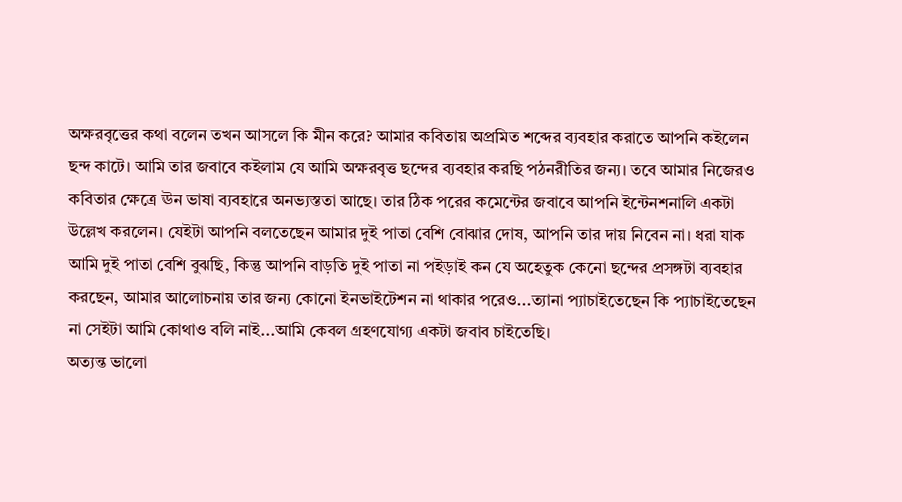অক্ষরবৃত্তের কথা বলেন তখন আসলে কি মীন করে? আমার কবিতায় অপ্রমিত শব্দের ব্যবহার করাতে আপনি কইলেন ছন্দ কাটে। আমি তার জবাবে কইলাম যে আমি অক্ষরবৃত্ত ছন্দের ব্যবহার করছি পঠনরীতির জন্য। তবে আমার নিজেরও কবিতার ক্ষেত্রে ঊন ভাষা ব্যবহারে অনভ্যস্ততা আছে। তার ঠিক পরের কমেন্টের জবাবে আপনি ইন্টেনশনালি একটা উল্লেখ করলেন। যেইটা আপনি বলতেছেন আমার দুই পাতা বেশি বোঝার দোষ, আপনি তার দায় নিবেন না। ধরা যাক আমি দুই পাতা বেশি বুঝছি, কিন্তু আপনি বাড়তি দুই পাতা না পইড়াই কন যে অহেতুক কেনো ছন্দের প্রসঙ্গটা ব্যবহার করছেন, আমার আলোচনায় তার জন্য কোনো ইনভাইটেশন না থাকার পরেও...ত্যানা প্যাচাইতেছেন কি প্যাচাইতেছেন না সেইটা আমি কোথাও বলি নাই...আমি কেবল গ্রহণযোগ্য একটা জবাব চাইতেছি।
অত্যন্ত ভালো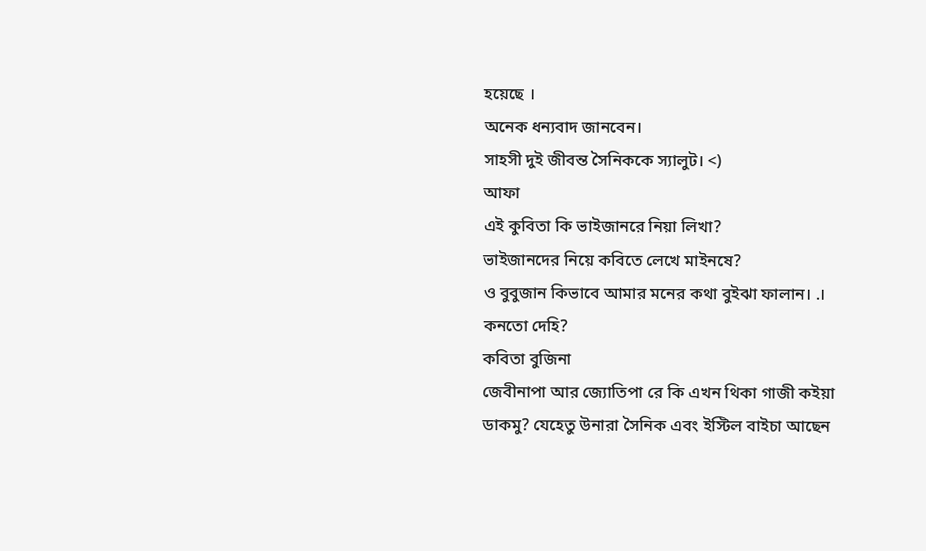হয়েছে ।
অনেক ধন্যবাদ জানবেন।
সাহসী দুই জীবন্ত সৈনিককে স্যালুট। <)
আফা
এই কুবিতা কি ভাইজানরে নিয়া লিখা?
ভাইজানদের নিয়ে কবিতে লেখে মাইনষে?
ও বুবুজান কিভাবে আমার মনের কথা বুইঝা ফালান। .। কনতো দেহি?
কবিতা বুজিনা
জেবীনাপা আর জ্যোতিপা রে কি এখন থিকা গাজী কইয়া ডাকমু? যেহেতু উনারা সৈনিক এবং ইস্টিল বাইচা আছেন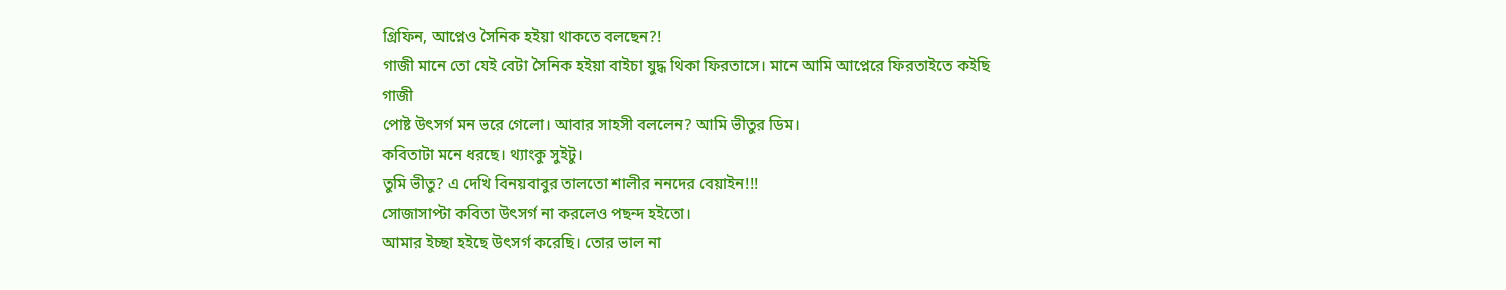গ্রিফিন, আপ্নেও সৈনিক হইয়া থাকতে বলছেন?!
গাজী মানে তো যেই বেটা সৈনিক হইয়া বাইচা যুদ্ধ থিকা ফিরতাসে। মানে আমি আপ্নেরে ফিরতাইতে কইছি
গাজী
পোষ্ট উৎসর্গ মন ভরে গেলো। আবার সাহসী বললেন? আমি ভীতুর ডিম।
কবিতাটা মনে ধরছে। থ্যাংকু সুইটু।
তুমি ভীতু? এ দেখি বিনয়বাবুর তালতো শালীর ননদের বেয়াইন!!!
সোজাসাপ্টা কবিতা উৎসর্গ না করলেও পছন্দ হইতো।
আমার ইচ্ছা হইছে উৎসর্গ করেছি। তোর ভাল না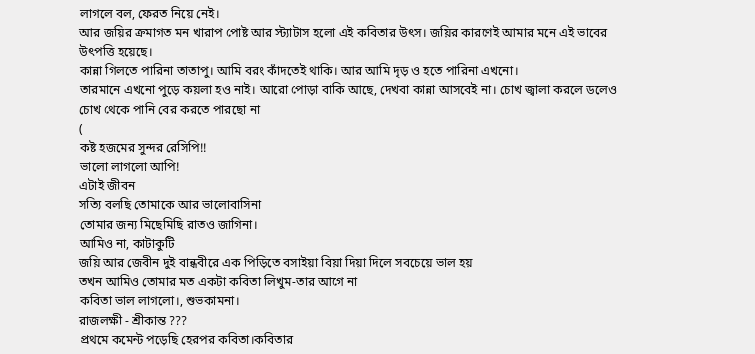লাগলে বল, ফেরত নিয়ে নেই।
আর জয়ির ক্রমাগত মন খারাপ পোষ্ট আর স্ট্যাটাস হলো এই কবিতার উৎস। জয়ির কারণেই আমার মনে এই ভাবের উৎপত্তি হয়েছে।
কান্না গিলতে পারিনা তাতাপু। আমি বরং কাঁদতেই থাকি। আর আমি দৃড় ও হতে পারিনা এখনো।
তারমানে এখনো পুড়ে কয়লা হও নাই। আরো পোড়া বাকি আছে, দেখবা কান্না আসবেই না। চোখ জ্বালা করলে ডলেও চোখ থেকে পানি বের করতে পারছো না
(
কষ্ট হজমের সুন্দর রেসিপি!!
ভালো লাগলো আপি!
এটাই জীবন
সত্যি বলছি তোমাকে আর ভালোবাসিনা
তোমার জন্য মিছেমিছি রাতও জাগিনা।
আমিও না, কাটাকুটি
জয়ি আর জেবীন দুই বান্ধবীরে এক পিড়িতে বসাইয়া বিয়া দিয়া দিলে সবচেয়ে ভাল হয়
তখন আমিও তোমার মত একটা কবিতা লিখুম-তার আগে না
কবিতা ভাল লাগলো।, শুভকামনা।
রাজলক্ষী - শ্রীকান্ত ???
প্রথমে কমেন্ট পড়েছি হেরপর কবিতা।কবিতার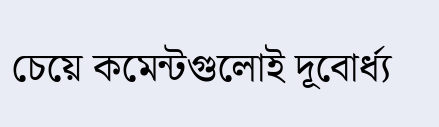চেয়ে কমেন্টগুলোই দূবোর্ধ্য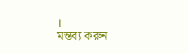।
মন্তব্য করুন